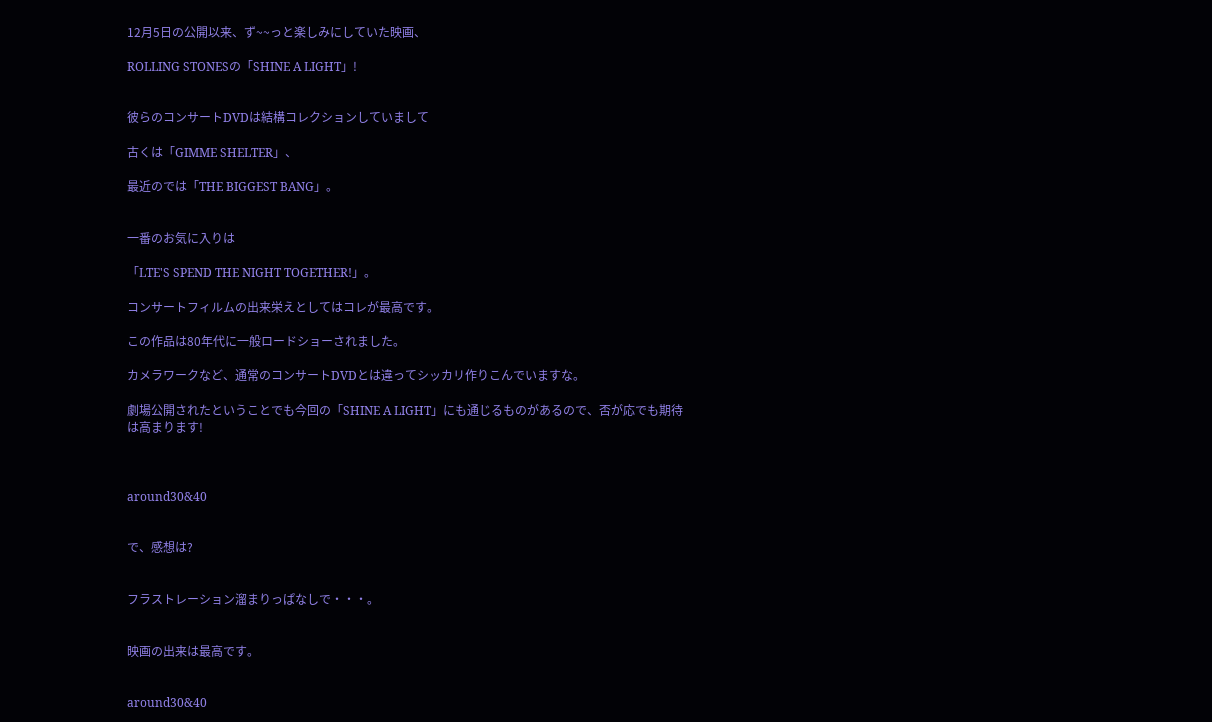12月5日の公開以来、ず~~っと楽しみにしていた映画、

ROLLING STONESの「SHINE A LIGHT」!


彼らのコンサートDVDは結構コレクションしていまして

古くは「GIMME SHELTER」、

最近のでは「THE BIGGEST BANG」。


一番のお気に入りは

「LTE'S SPEND THE NIGHT TOGETHER!」。

コンサートフィルムの出来栄えとしてはコレが最高です。

この作品は80年代に一般ロードショーされました。

カメラワークなど、通常のコンサートDVDとは違ってシッカリ作りこんでいますな。

劇場公開されたということでも今回の「SHINE A LIGHT」にも通じるものがあるので、否が応でも期待は高まります!



around30&40


で、感想は?


フラストレーション溜まりっぱなしで・・・。


映画の出来は最高です。


around30&40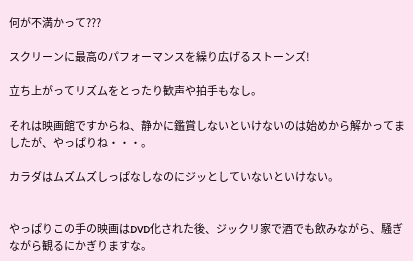何が不満かって???

スクリーンに最高のパフォーマンスを繰り広げるストーンズ!

立ち上がってリズムをとったり歓声や拍手もなし。

それは映画館ですからね、静かに鑑賞しないといけないのは始めから解かってましたが、やっぱりね・・・。

カラダはムズムズしっぱなしなのにジッとしていないといけない。


やっぱりこの手の映画はDVD化された後、ジックリ家で酒でも飲みながら、騒ぎながら観るにかぎりますな。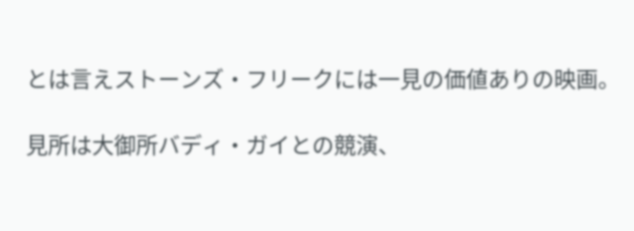とは言えストーンズ・フリークには一見の価値ありの映画。

見所は大御所バディ・ガイとの競演、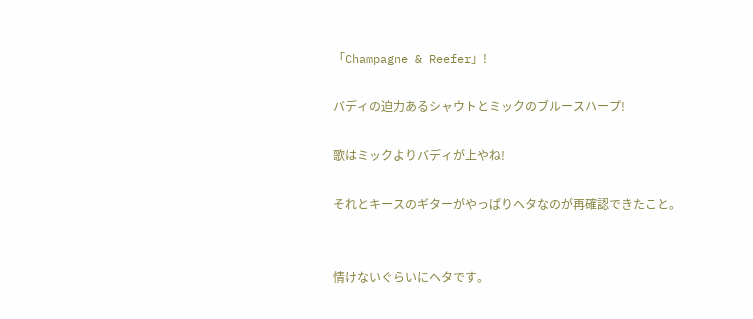「Champagne & Reefer」!

バディの迫力あるシャウトとミックのブルースハープ!

歌はミックよりバディが上やね!

それとキースのギターがやっぱりヘタなのが再確認できたこと。


情けないぐらいにヘタです。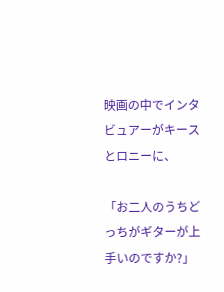映画の中でインタビュアーがキースとロニーに、

「お二人のうちどっちがギターが上手いのですか?」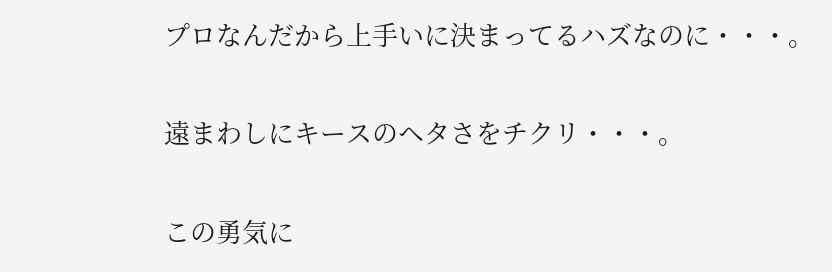プロなんだから上手いに決まってるハズなのに・・・。

遠まわしにキースのヘタさをチクリ・・・。

この勇気に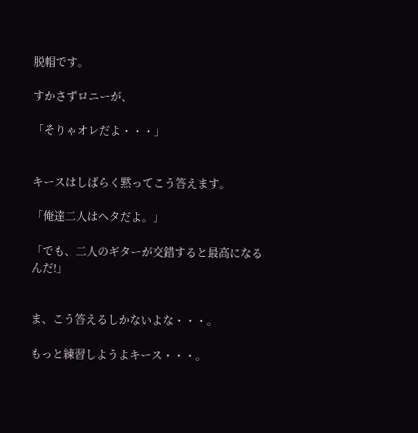脱帽です。

すかさずロニーが、

「そりゃオレだよ・・・」


キースはしばらく黙ってこう答えます。

「俺達二人はヘタだよ。」

「でも、二人のギターが交錯すると最高になるんだ!」


ま、こう答えるしかないよな・・・。

もっと練習しようよキース・・・。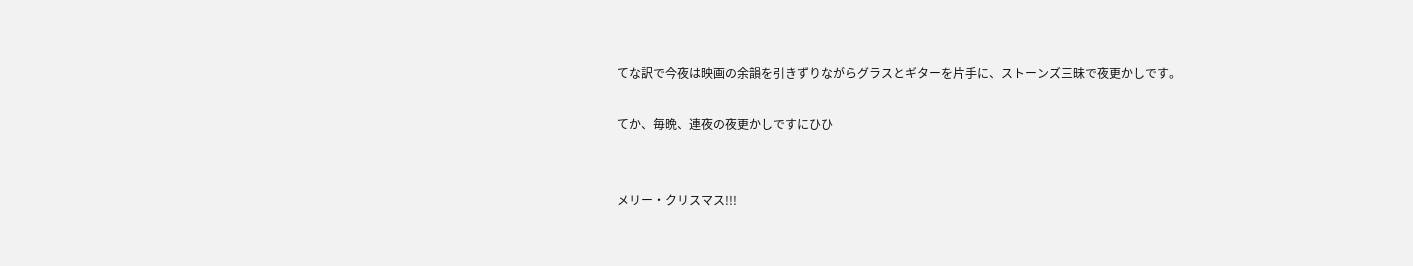てな訳で今夜は映画の余韻を引きずりながらグラスとギターを片手に、ストーンズ三昧で夜更かしです。

てか、毎晩、連夜の夜更かしですにひひ


メリー・クリスマス!!!